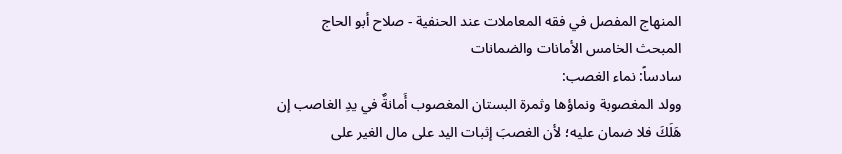المنهاج المفصل في فقه المعاملات عند الحنفية - صلاح أبو الحاج
المبحث الخامس الأمانات والضمانات
سادساً: نماء الغصب:
وولد المغصوبة ونماؤها وثمرة البستان المغصوب أَمانةٌ في يدِ الغاصب إن هَلَكَ فلا ضمان عليه؛ لأن الغصبَ إثبات اليد على مال الغير على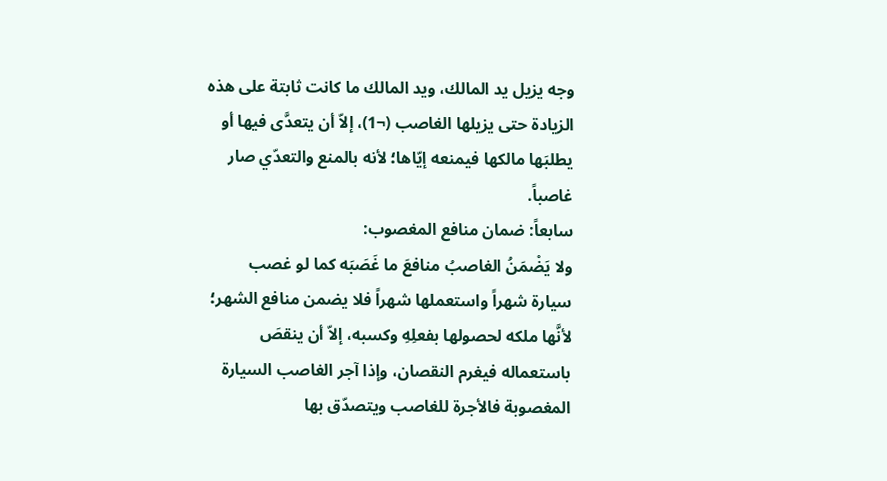وجه يزيل يد المالك، ويد المالك ما كانت ثابتة على هذه الزيادة حتى يزيلها الغاصب (¬1)، إلاّ أن يتعدَّى فيها أو يطلبَها مالكها فيمنعه إيّاها؛ لأنه بالمنع والتعدّي صار غاصباً.
سابعاً: ضمان منافع المغصوب:
ولا يَضْمَنُ الغاصبُ منافعَ ما غَصَبَه كما لو غصب سيارة شهراً واستعملها شهراً فلا يضمن منافع الشهر؛ لأنَّها ملكه لحصولها بفعلِهِ وكسبه، إلاّ أن ينقصَ باستعماله فيغرم النقصان، وإذا آجر الغاصب السيارة المغصوبة فالأجرة للغاصب ويتصدّق بها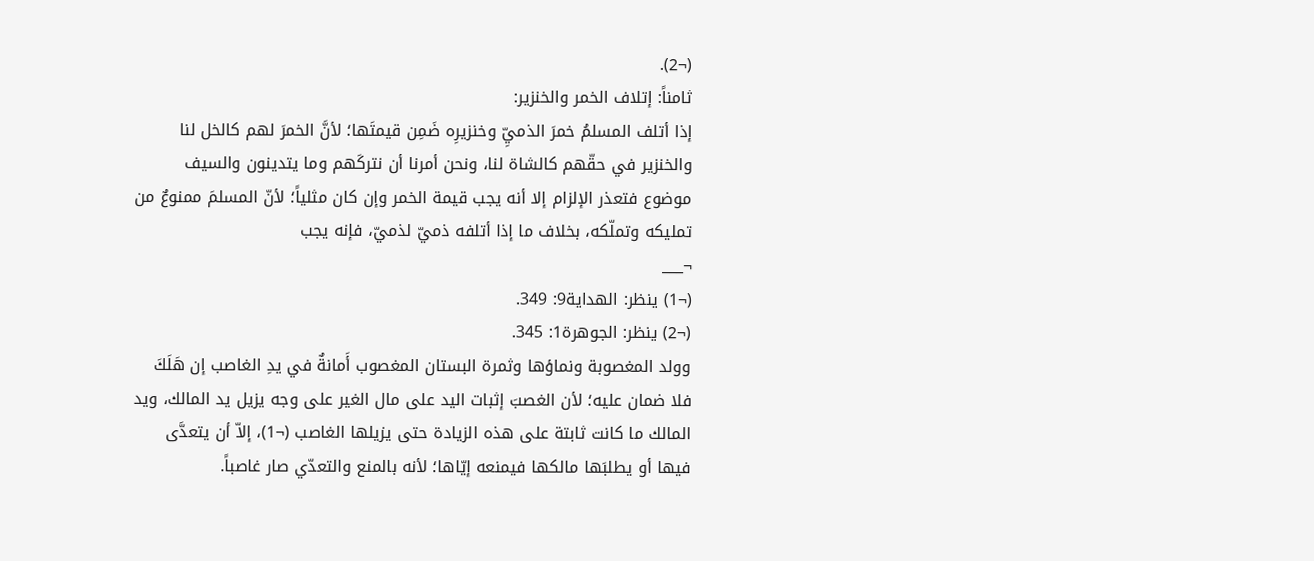(¬2).
ثامناً: إتلاف الخمر والخنزير:
إذا أتلف المسلمُ خمرَ الذميِّ وخنزيرِه ضَمِن قيمتَها؛ لأنَّ الخمرَ لهم كالخل لنا والخنزير في حقّهم كالشاة لنا، ونحن أمرنا أن نتركَهم وما يتدينون والسيف موضوع فتعذر الإلزام إلا أنه يجب قيمة الخمر وإن كان مثلياً؛ لأنّ المسلمَ ممنوعٌ من تمليكه وتملّكه، بخلاف ما إذا أتلفه ذميّ لذميّ، فإنه يجب
¬___
(¬1) ينظر: الهداية9: 349.
(¬2) ينظر: الجوهرة1: 345.
وولد المغصوبة ونماؤها وثمرة البستان المغصوب أَمانةٌ في يدِ الغاصب إن هَلَكَ فلا ضمان عليه؛ لأن الغصبَ إثبات اليد على مال الغير على وجه يزيل يد المالك، ويد المالك ما كانت ثابتة على هذه الزيادة حتى يزيلها الغاصب (¬1)، إلاّ أن يتعدَّى فيها أو يطلبَها مالكها فيمنعه إيّاها؛ لأنه بالمنع والتعدّي صار غاصباً.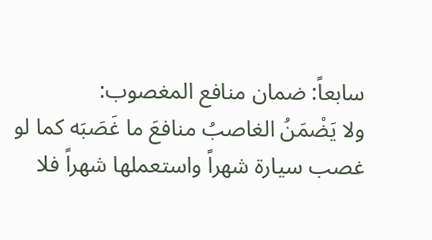سابعاً: ضمان منافع المغصوب:
ولا يَضْمَنُ الغاصبُ منافعَ ما غَصَبَه كما لو غصب سيارة شهراً واستعملها شهراً فلا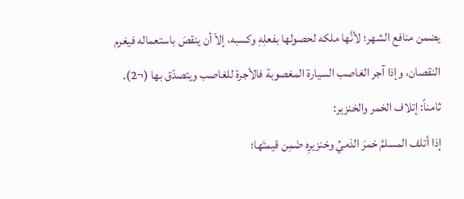يضمن منافع الشهر؛ لأنَّها ملكه لحصولها بفعلِهِ وكسبه، إلاّ أن ينقصَ باستعماله فيغرم النقصان، وإذا آجر الغاصب السيارة المغصوبة فالأجرة للغاصب ويتصدّق بها (¬2).
ثامناً: إتلاف الخمر والخنزير:
إذا أتلف المسلمُ خمرَ الذميِّ وخنزيرِه ضَمِن قيمتَها؛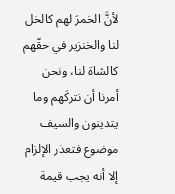لأنَّ الخمرَ لهم كالخل لنا والخنزير في حقّهم كالشاة لنا، ونحن أمرنا أن نتركَهم وما يتدينون والسيف موضوع فتعذر الإلزام إلا أنه يجب قيمة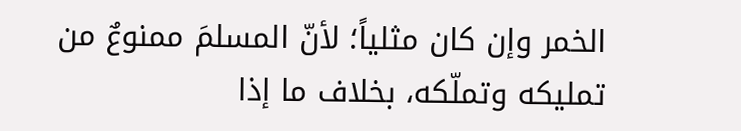الخمر وإن كان مثلياً؛ لأنّ المسلمَ ممنوعٌ من تمليكه وتملّكه، بخلاف ما إذا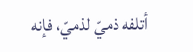أتلفه ذميّ لذميّ، فإنه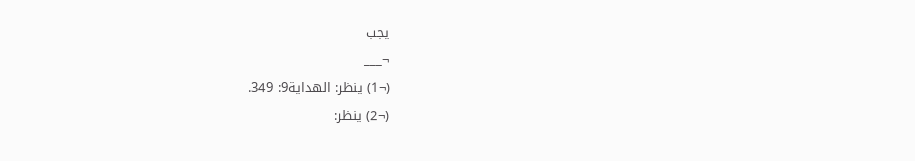يجب
¬___
(¬1) ينظر: الهداية9: 349.
(¬2) ينظر: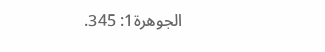الجوهرة1: 345.